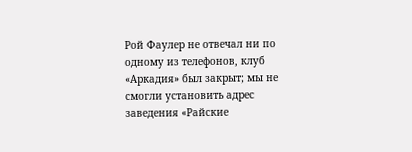Рой Фаулер не отвечал ни по одному из телефонов, клуб «Аркадия» был закрыт; мы не смогли установить адрес заведения «Райские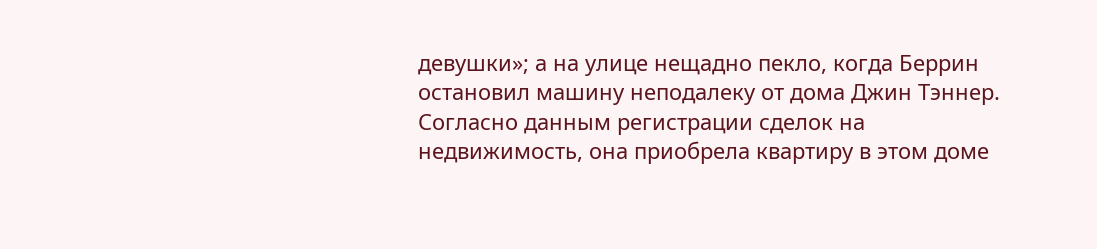девушки»; а на улице нещадно пекло, когда Беррин остановил машину неподалеку от дома Джин Тэннер. Согласно данным регистрации сделок на недвижимость, она приобрела квартиру в этом доме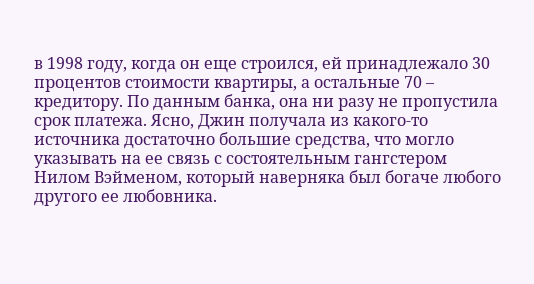в 1998 году, когда он еще строился, ей принадлежало 30 процентов стоимости квартиры, а остальные 70 – кредитору. По данным банка, она ни разу не пропустила срок платежа. Ясно, Джин получала из какого-то источника достаточно большие средства, что могло указывать на ее связь с состоятельным гангстером Нилом Вэйменом, который наверняка был богаче любого другого ее любовника.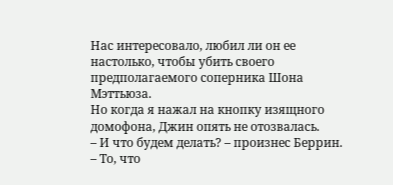Нас интересовало, любил ли он ее настолько, чтобы убить своего предполагаемого соперника Шона Мэттьюза.
Но когда я нажал на кнопку изящного домофона, Джин опять не отозвалась.
– И что будем делать? – произнес Беррин.
– То, что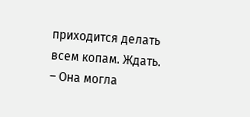приходится делать всем копам. Ждать.
– Она могла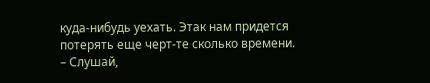куда-нибудь уехать. Этак нам придется потерять еще черт-те сколько времени.
– Слушай,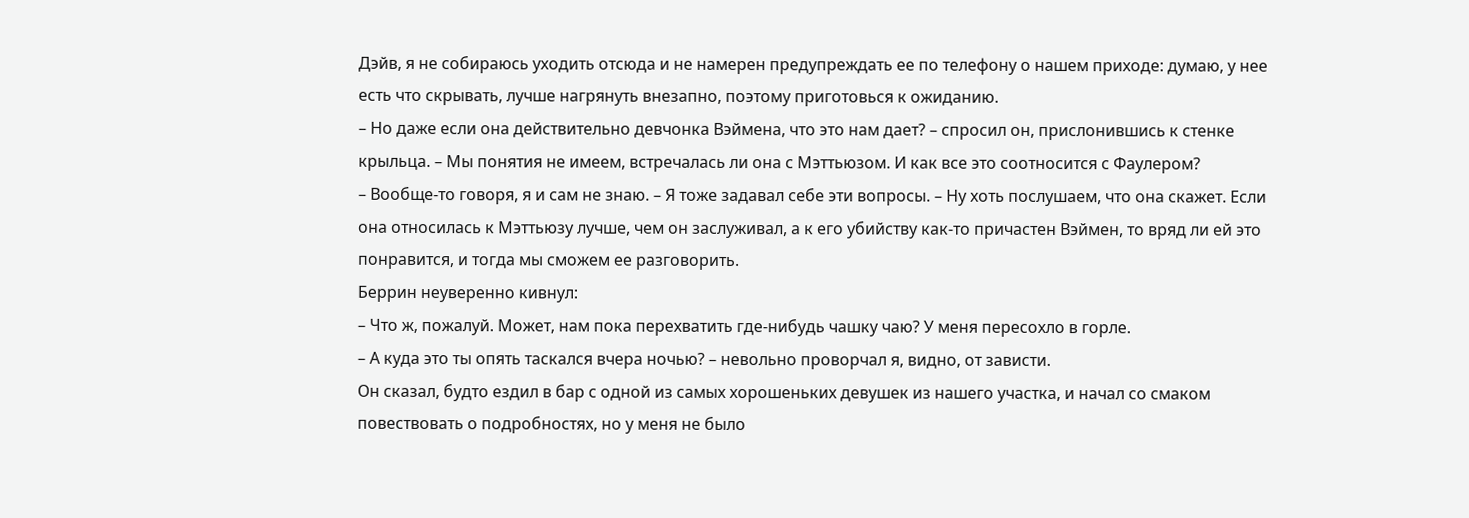Дэйв, я не собираюсь уходить отсюда и не намерен предупреждать ее по телефону о нашем приходе: думаю, у нее есть что скрывать, лучше нагрянуть внезапно, поэтому приготовься к ожиданию.
– Но даже если она действительно девчонка Вэймена, что это нам дает? – спросил он, прислонившись к стенке крыльца. – Мы понятия не имеем, встречалась ли она с Мэттьюзом. И как все это соотносится с Фаулером?
– Вообще-то говоря, я и сам не знаю. – Я тоже задавал себе эти вопросы. – Ну хоть послушаем, что она скажет. Если она относилась к Мэттьюзу лучше, чем он заслуживал, а к его убийству как-то причастен Вэймен, то вряд ли ей это понравится, и тогда мы сможем ее разговорить.
Беррин неуверенно кивнул:
– Что ж, пожалуй. Может, нам пока перехватить где-нибудь чашку чаю? У меня пересохло в горле.
– А куда это ты опять таскался вчера ночью? – невольно проворчал я, видно, от зависти.
Он сказал, будто ездил в бар с одной из самых хорошеньких девушек из нашего участка, и начал со смаком повествовать о подробностях, но у меня не было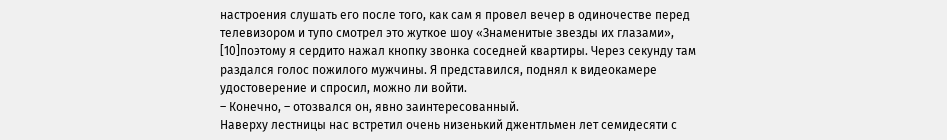настроения слушать его после того, как сам я провел вечер в одиночестве перед телевизором и тупо смотрел это жуткое шоу «Знаменитые звезды их глазами», [10]поэтому я сердито нажал кнопку звонка соседней квартиры. Через секунду там раздался голос пожилого мужчины. Я представился, поднял к видеокамере удостоверение и спросил, можно ли войти.
– Конечно, – отозвался он, явно заинтересованный.
Наверху лестницы нас встретил очень низенький джентльмен лет семидесяти с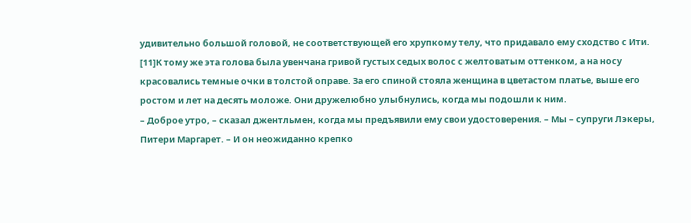удивительно большой головой, не соответствующей его хрупкому телу, что придавало ему сходство с Ити. [11]К тому же эта голова была увенчана гривой густых седых волос с желтоватым оттенком, а на носу красовались темные очки в толстой оправе. За его спиной стояла женщина в цветастом платье, выше его ростом и лет на десять моложе. Они дружелюбно улыбнулись, когда мы подошли к ним.
– Доброе утро, – сказал джентльмен, когда мы предъявили ему свои удостоверения. – Мы – супруги Лэкеры, Питери Маргарет. – И он неожиданно крепко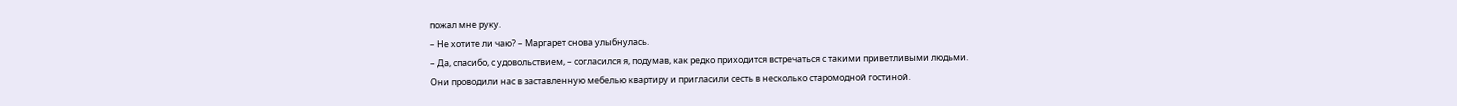пожал мне руку.
– Не хотите ли чаю? – Маргарет снова улыбнулась.
– Да, спасибо, с удовольствием, – согласился я, подумав, как редко приходится встречаться с такими приветливыми людьми.
Они проводили нас в заставленную мебелью квартиру и пригласили сесть в несколько старомодной гостиной.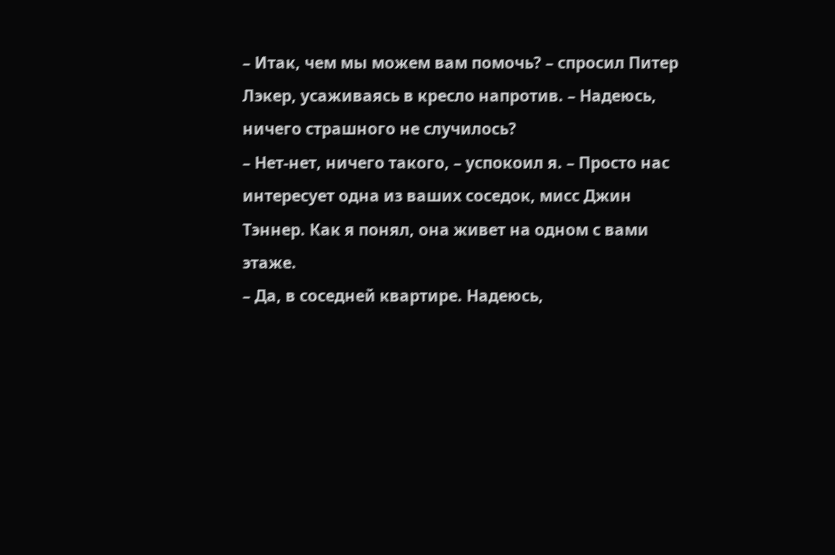– Итак, чем мы можем вам помочь? – спросил Питер Лэкер, усаживаясь в кресло напротив. – Надеюсь, ничего страшного не случилось?
– Нет-нет, ничего такого, – успокоил я. – Просто нас интересует одна из ваших соседок, мисс Джин Тэннер. Как я понял, она живет на одном с вами этаже.
– Да, в соседней квартире. Надеюсь,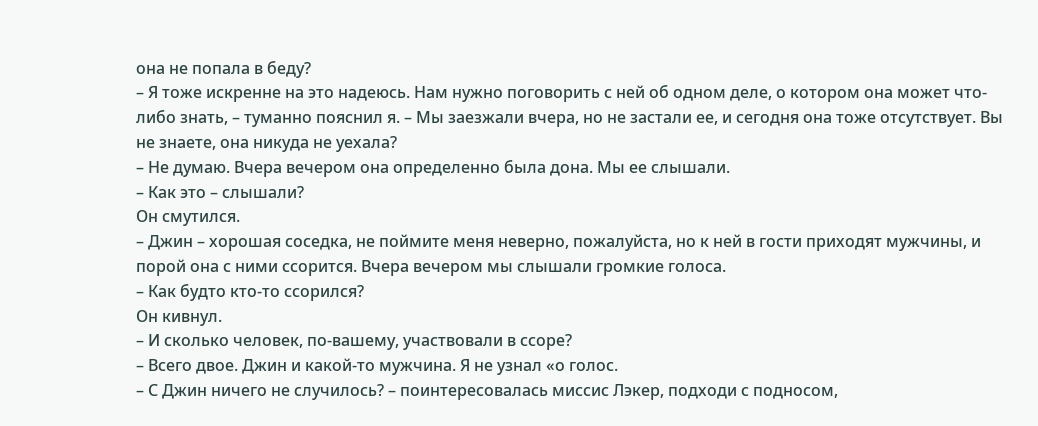она не попала в беду?
– Я тоже искренне на это надеюсь. Нам нужно поговорить с ней об одном деле, о котором она может что-либо знать, – туманно пояснил я. – Мы заезжали вчера, но не застали ее, и сегодня она тоже отсутствует. Вы не знаете, она никуда не уехала?
– Не думаю. Вчера вечером она определенно была дона. Мы ее слышали.
– Как это – слышали?
Он смутился.
– Джин – хорошая соседка, не поймите меня неверно, пожалуйста, но к ней в гости приходят мужчины, и порой она с ними ссорится. Вчера вечером мы слышали громкие голоса.
– Как будто кто-то ссорился?
Он кивнул.
– И сколько человек, по-вашему, участвовали в ссоре?
– Всего двое. Джин и какой-то мужчина. Я не узнал «о голос.
– С Джин ничего не случилось? – поинтересовалась миссис Лэкер, подходи с подносом,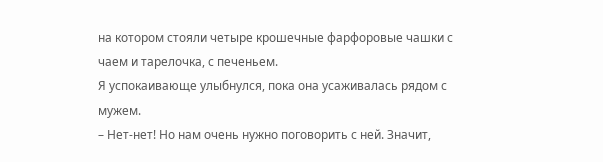на котором стояли четыре крошечные фарфоровые чашки с чаем и тарелочка, с печеньем.
Я успокаивающе улыбнулся, пока она усаживалась рядом с мужем.
– Нет-нет! Но нам очень нужно поговорить с ней. Значит,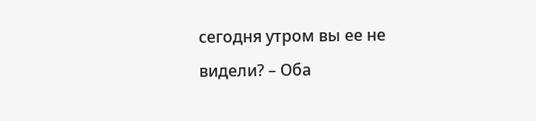сегодня утром вы ее не видели? – Оба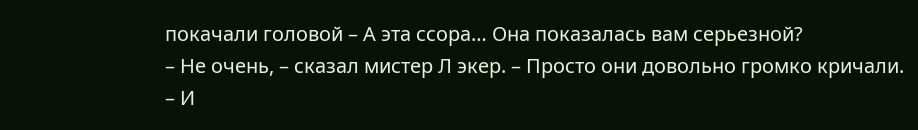покачали головой – А эта ссора… Она показалась вам серьезной?
– Не очень, – сказал мистер Л экер. – Просто они довольно громко кричали.
– И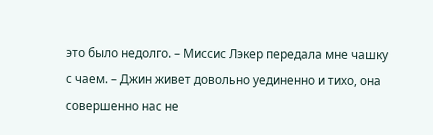это было недолго. – Миссис Лэкер передала мне чашку с чаем. – Джин живет довольно уединенно и тихо, она совершенно нас не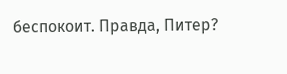беспокоит. Правда, Питер?